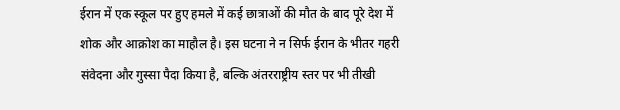ईरान में एक स्कूल पर हुए हमले में कई छात्राओं की मौत के बाद पूरे देश में शोक और आक्रोश का माहौल है। इस घटना ने न सिर्फ ईरान के भीतर गहरी संवेदना और गुस्सा पैदा किया है, बल्कि अंतरराष्ट्रीय स्तर पर भी तीखी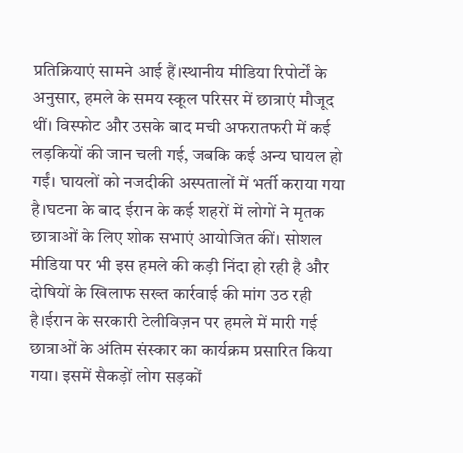प्रतिक्रियाएं सामने आई हैं।स्थानीय मीडिया रिपोर्टों के अनुसार, हमले के समय स्कूल परिसर में छात्राएं मौजूद थीं। विस्फोट और उसके बाद मची अफरातफरी में कई लड़कियों की जान चली गई, जबकि कई अन्य घायल हो गईं। घायलों को नजदीकी अस्पतालों में भर्ती कराया गया है।घटना के बाद ईरान के कई शहरों में लोगों ने मृतक छात्राओं के लिए शोक सभाएं आयोजित कीं। सोशल मीडिया पर भी इस हमले की कड़ी निंदा हो रही है और दोषियों के खिलाफ सख्त कार्रवाई की मांग उठ रही है।ईरान के सरकारी टेलीविज़न पर हमले में मारी गई छात्राओं के अंतिम संस्कार का कार्यक्रम प्रसारित किया गया। इसमें सैकड़ों लोग सड़कों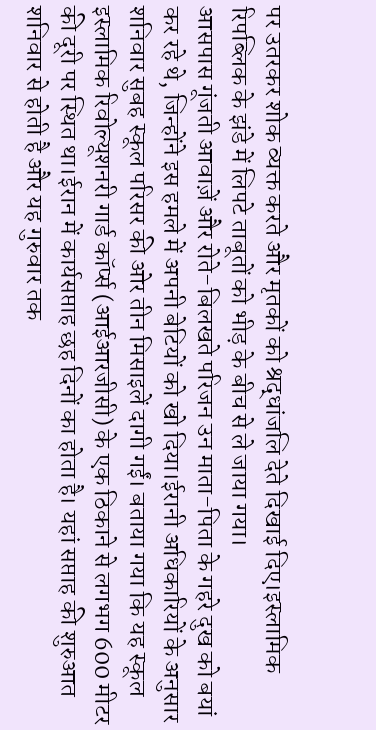पर उतरकर शोक व्यक्त करते और मृतकों को श्रद्धांजलि देते दिखाई दिए।इस्लामिक रिपब्लिक के झंडे में लिपटे ताबूतों को भीड़ के बीच से ले जाया गया।
आसपास गूंजती आवाज़ें और रोते-बिलखते परिजन उन माता-पिता के गहरे दुख को बयां कर रहे थे, जिन्होंने इस हमले में अपनी बेटियों को खो दिया।ईरानी अधिकारियों के अनुसार शनिवार सुबह स्कूल परिसर की ओर तीन मिसाइलें दागी गईं। बताया गया कि यह स्कूल इस्लामिक रिवोल्यूशनरी गार्ड कॉर्प्स (आईआरजीसी) के एक ठिकाने से लगभग 600 मीटर की दूरी पर स्थित था।ईरान में कार्यसप्ताह छह दिनों का होता है। यहां सप्ताह की शुरुआत शनिवार से होती है और यह गुरुवार तक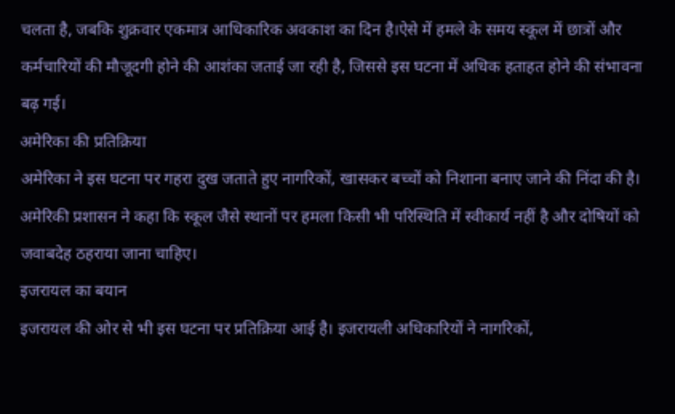चलता है, जबकि शुक्रवार एकमात्र आधिकारिक अवकाश का दिन है।ऐसे में हमले के समय स्कूल में छात्रों और कर्मचारियों की मौजूदगी होने की आशंका जताई जा रही है, जिससे इस घटना में अधिक हताहत होने की संभावना बढ़ गई।
अमेरिका की प्रतिक्रिया
अमेरिका ने इस घटना पर गहरा दुख जताते हुए नागरिकों, खासकर बच्चों को निशाना बनाए जाने की निंदा की है। अमेरिकी प्रशासन ने कहा कि स्कूल जैसे स्थानों पर हमला किसी भी परिस्थिति में स्वीकार्य नहीं है और दोषियों को जवाबदेह ठहराया जाना चाहिए।
इजरायल का बयान
इजरायल की ओर से भी इस घटना पर प्रतिक्रिया आई है। इजरायली अधिकारियों ने नागरिकों,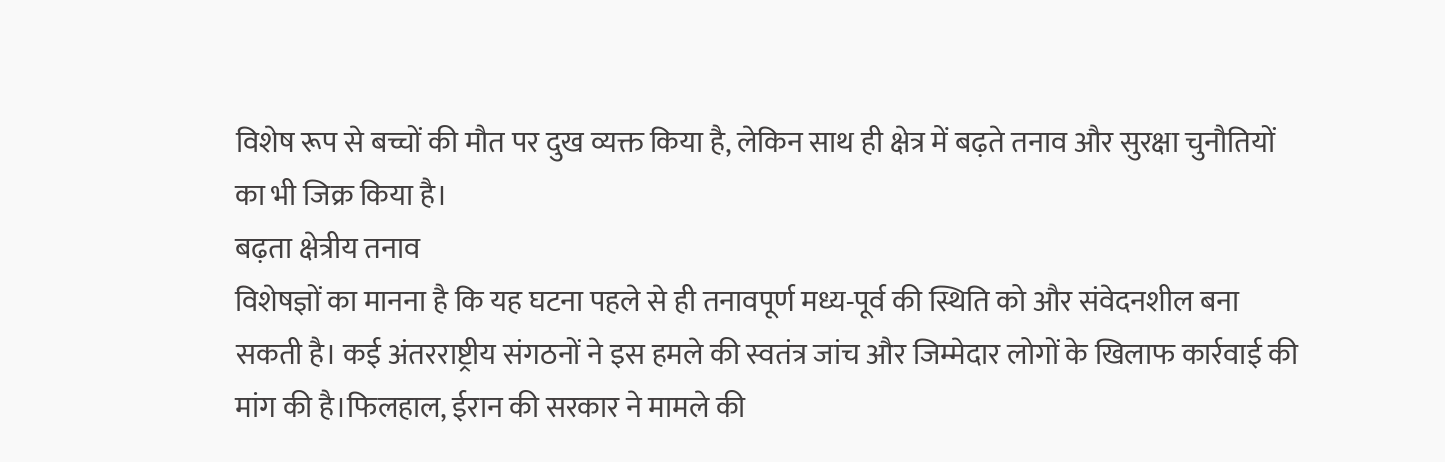विशेष रूप से बच्चों की मौत पर दुख व्यक्त किया है, लेकिन साथ ही क्षेत्र में बढ़ते तनाव और सुरक्षा चुनौतियों का भी जिक्र किया है।
बढ़ता क्षेत्रीय तनाव
विशेषज्ञों का मानना है कि यह घटना पहले से ही तनावपूर्ण मध्य-पूर्व की स्थिति को और संवेदनशील बना सकती है। कई अंतरराष्ट्रीय संगठनों ने इस हमले की स्वतंत्र जांच और जिम्मेदार लोगों के खिलाफ कार्रवाई की मांग की है।फिलहाल, ईरान की सरकार ने मामले की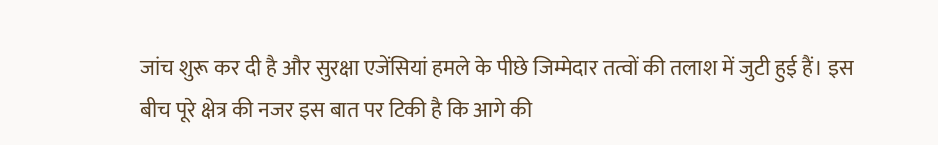जांच शुरू कर दी है और सुरक्षा एजेंसियां हमले के पीछे जिम्मेदार तत्वों की तलाश में जुटी हुई हैं। इस बीच पूरे क्षेत्र की नजर इस बात पर टिकी है कि आगे की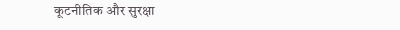कूटनीतिक और सुरक्षा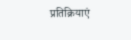प्रतिक्रियाएं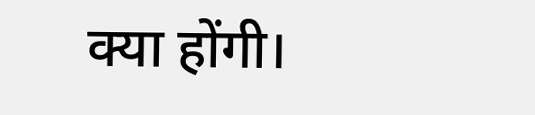क्या होंगी।